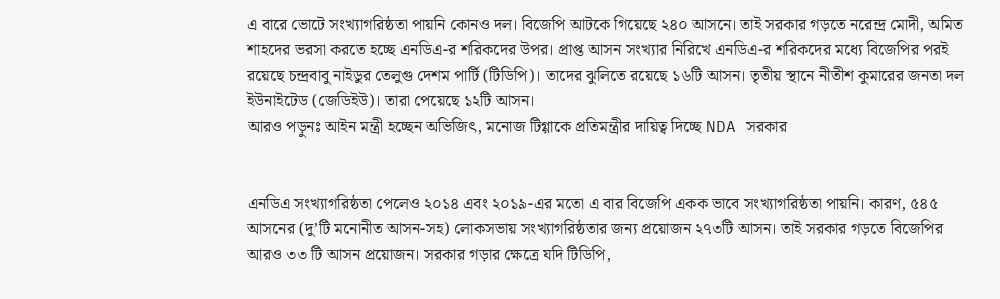এ বারে ভোটে সংখ্যাগরিষ্ঠতা পায়নি কোনও দল। বিজেপি আটকে গিয়েছে ২৪০ আসনে। তাই সরকার গড়তে নরেন্দ্র মোদী, অমিত শাহদের ভরসা করতে হচ্ছে এনডিএ-র শরিকদের উপর। প্রাপ্ত আসন সংখ্যার নিরিখে এনডিএ-র শরিকদের মধ্যে বিজেপির পরই রয়েছে চন্দ্রবাবু নাইডুর তেলুগু দেশম পার্টি (টিডিপি)। তাদের ঝুলিতে রয়েছে ১৬টি আসন। তৃতীয় স্থানে নীতীশ কুমারের জনতা দল ইউনাইটেড (জেডিইউ)। তারা পেয়েছে ১২টি আসন।
আরও পড়ুনঃ আইন মন্ত্রী হচ্ছেন অভিজিৎ, মনোজ টিগ্গাকে প্রতিমন্ত্রীর দায়িত্ব দিচ্ছে NDA সরকার


এনডিএ সংখ্যাগরিষ্ঠতা পেলেও ২০১৪ এবং ২০১৯-এর মতো এ বার বিজেপি একক ভাবে সংখ্যাগরিষ্ঠতা পায়নি। কারণ, ৫৪৫ আসনের (দু’টি মনোনীত আসন-সহ) লোকসভায় সংখ্যাগরিষ্ঠতার জন্য প্রয়োজন ২৭৩টি আসন। তাই সরকার গড়তে বিজেপির আরও ৩৩ টি আসন প্রয়োজন। সরকার গড়ার ক্ষেত্রে যদি টিডিপি,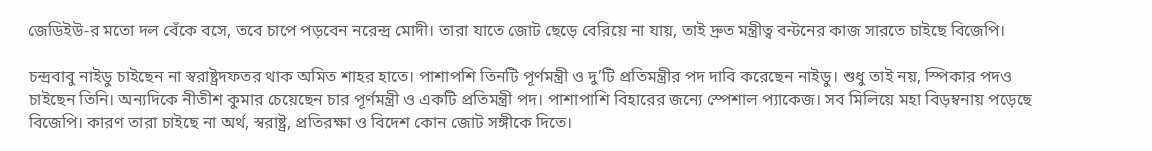জেডিইউ-র মতো দল বেঁকে বসে, তবে চাপে পড়বেন নরেন্দ্র মোদী। তারা যাতে জোট ছেড়ে বেরিয়ে না যায়, তাই দ্রুত মন্ত্রীত্ব বন্টনের কাজ সারতে চাইছে বিজেপি।

চন্দ্রবাবু নাইডু চাইছেন না স্বরাষ্ট্রদফতর থাক অমিত শাহর হাতে। পাশাপশি তিনটি পূর্ণমন্ত্রী ও দু’টি প্রতিমন্ত্রীর পদ দাবি করেছেন নাইডু। শুধু তাই নয়, স্পিকার পদও চাইছেন তিনি। অন্যদিকে নীতীশ কুমার চেয়েছেন চার পূর্ণমন্ত্রী ও একটি প্রতিমন্ত্রী পদ। পাশাপাশি বিহারের জন্যে স্পেশাল প্যাকেজ। সব মিলিয়ে মহা বিড়ম্বনায় পড়েছে বিজেপি। কারণ তারা চাইছে না অর্থ, স্বরাষ্ট্র, প্রতিরক্ষা ও বিদেশ কোন জোট সঙ্গীকে দিতে।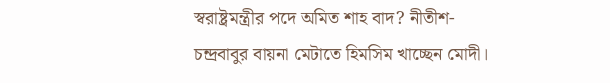স্বরাষ্ট্রমন্ত্রীর পদে অমিত শাহ বাদ? নীতীশ-চন্দ্রবাবুর বায়না মেটাতে হিমসিম খাচ্ছেন মোদী।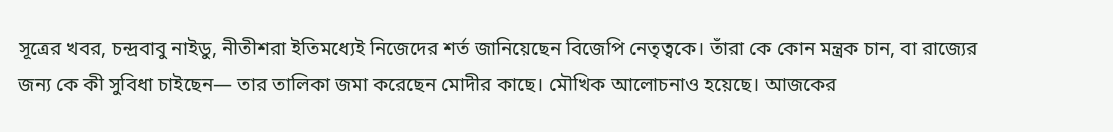সূত্রের খবর, চন্দ্রবাবু নাইডু, নীতীশরা ইতিমধ্যেই নিজেদের শর্ত জানিয়েছেন বিজেপি নেতৃত্বকে। তাঁরা কে কোন মন্ত্রক চান, বা রাজ্যের জন্য কে কী সুবিধা চাইছেন— তার তালিকা জমা করেছেন মোদীর কাছে। মৌখিক আলোচনাও হয়েছে। আজকের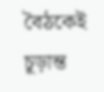বৈঠকেই চূড়ান্ত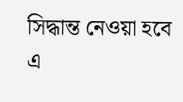সিদ্ধান্ত নেওয়া হবে এ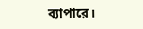ব্যাপারে।